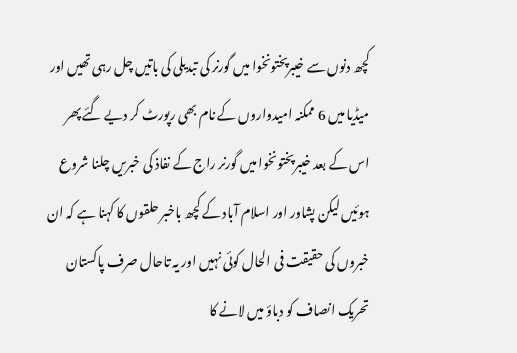کچھ دنوں سے خیبرپختونخوا میں گورنر کی تبدیلی کی باتیں چل رہی تھیں اور میڈیا میں 6 ممکنہ امیدواروں کے نام بھی رپورٹ کر دیے گئے پھر اس کے بعد خیبرپختونخوا میں گورنر راج کے نفاذ کی خبریں چلنا شروع ہوئیں لیکن پشاور اور اسلام آباد کے کچھ باخبر حلقوں کا کہنا ہے کہ ان خبروں کی حقیقت فی الحال کوئی نہیں اور یہ تاحال صرف پاکستان تحریک انصاف کو دباؤ میں لانے کا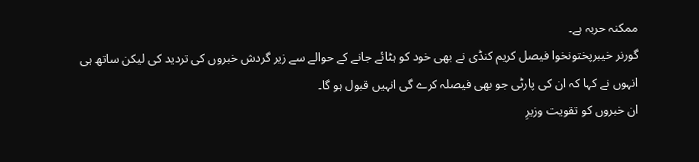ممکنہ حربہ ہے۔
گورنر خیبرپختونخوا فیصل کریم کنڈی نے بھی خود کو ہٹائے جانے کے حوالے سے زیر گردش خبروں کی تردید کی لیکن ساتھ ہی انہوں نے کہا کہ ان کی پارٹی جو بھی فیصلہ کرے گی انہیں قبول ہو گا۔
ان خبروں کو تقویت وزیرِ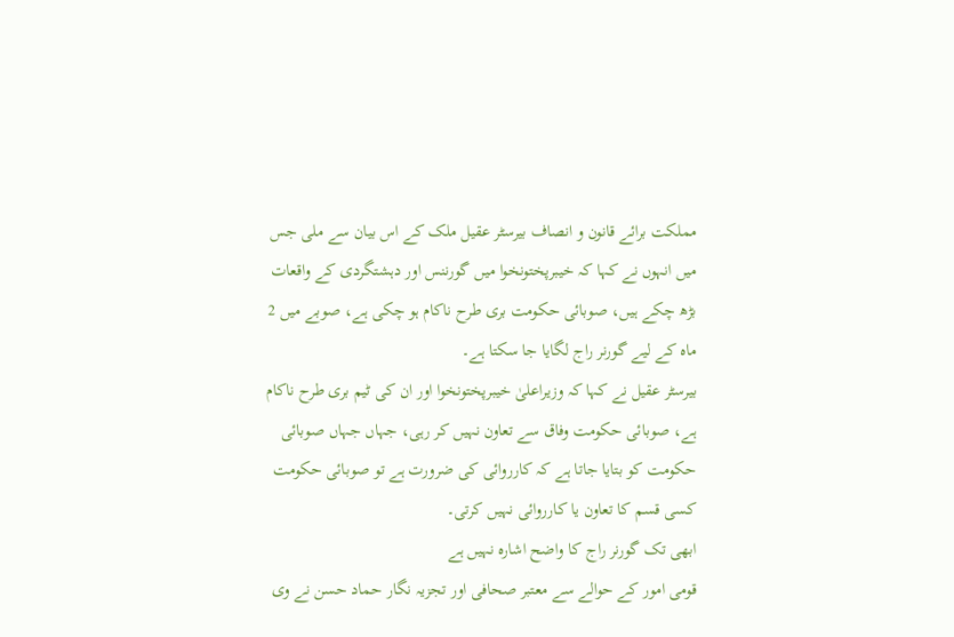مملکت برائے قانون و انصاف بیرسٹر عقیل ملک کے اس بیان سے ملی جس میں انہوں نے کہا کہ خیبرپختونخوا میں گورننس اور دہشتگردی کے واقعات بڑھ چکے ہیں، صوبائی حکومت بری طرح ناکام ہو چکی ہے، صوبے میں 2 ماہ کے لیے گورنر راج لگایا جا سکتا ہے۔
بیرسٹر عقیل نے کہا کہ وزیراعلیٰ خیبرپختونخوا اور ان کی ٹیم بری طرح ناکام ہے، صوبائی حکومت وفاق سے تعاون نہیں کر رہی، جہاں جہاں صوبائی حکومت کو بتایا جاتا ہے کہ کارروائی کی ضرورت ہے تو صوبائی حکومت کسی قسم کا تعاون یا کارروائی نہیں کرتی۔
ابھی تک گورنر راج کا واضح اشارہ نہیں ہے
قومی امور کے حوالے سے معتبر صحافی اور تجزیہ نگار حماد حسن نے وی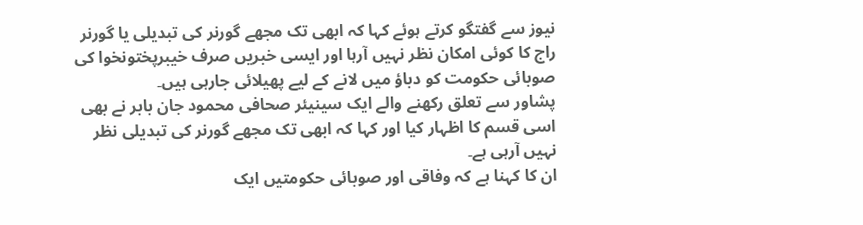نیوز سے گفتگو کرتے ہوئے کہا کہ ابھی تک مجھے گورنر کی تبدیلی یا گورنر راج کا کوئی امکان نظر نہیں آرہا اور ایسی خبریں صرف خیبرپختونخوا کی صوبائی حکومت کو دباؤ میں لانے کے لیے پھیلائی جارہی ہیں۔
پشاور سے تعلق رکھنے والے ایک سینیئر صحافی محمود جان بابر نے بھی اسی قسم کا اظہار کیا اور کہا کہ ابھی تک مجھے گورنر کی تبدیلی نظر نہیں آرہی ہے۔
ان کا کہنا ہے کہ وفاقی اور صوبائی حکومتیں ایک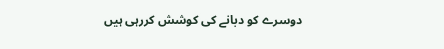دوسرے کو دبانے کی کوشش کررہی ہیں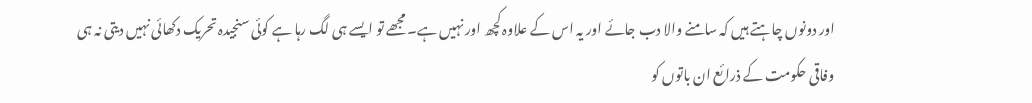اور دونوں چاہتے ہیں کہ سامنے والا دب جائے اور یہ اس کے علاوہ کچھ اور نہیں ہے۔ مجھے تو ایسے ہی لگ رہا ہے کوئی سنجیدہ تحریک دکھائی نہیں دیتی نہ ہی وفاقی حکومت کے ذرائع ان باتوں کو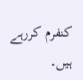کنفرم کررہے ہیں۔